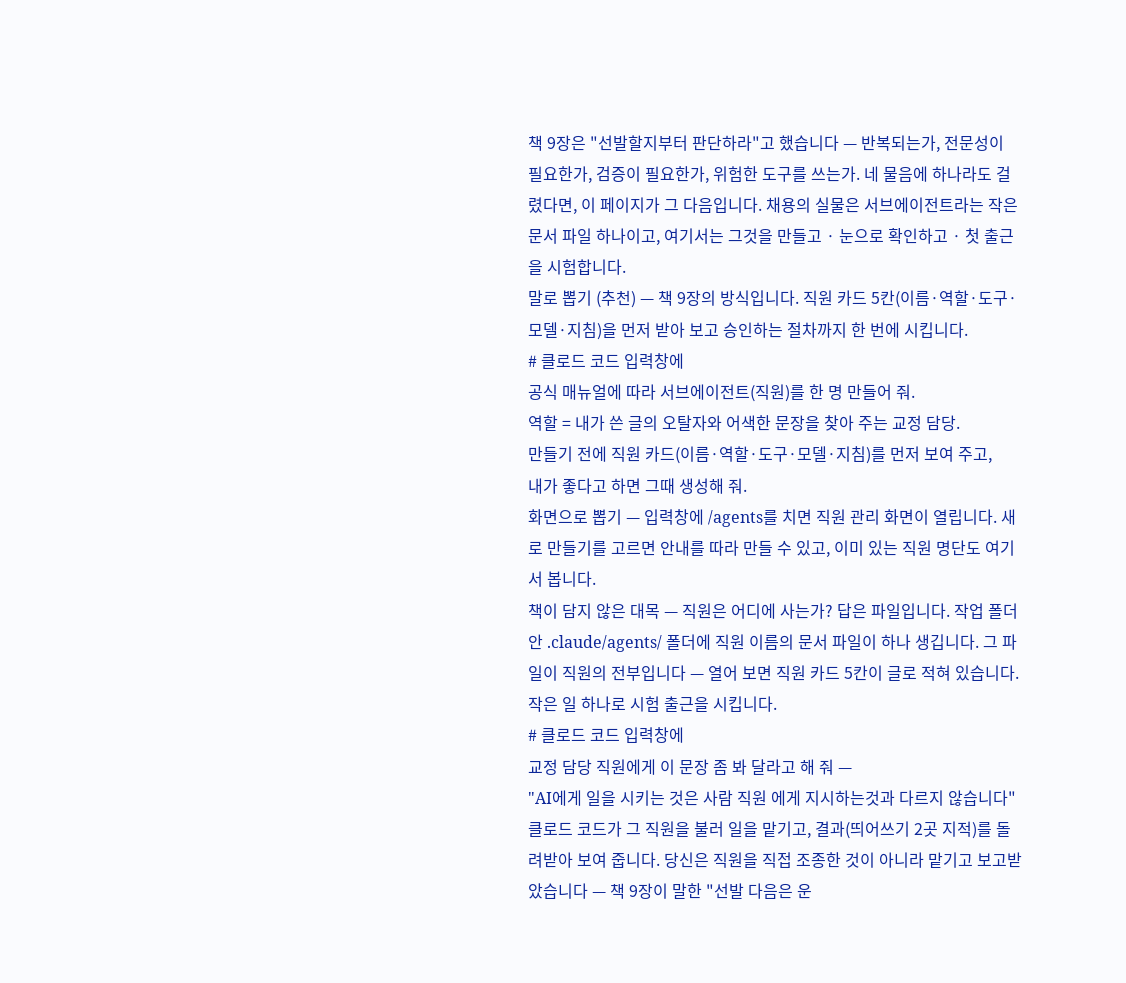책 9장은 "선발할지부터 판단하라"고 했습니다 — 반복되는가, 전문성이 필요한가, 검증이 필요한가, 위험한 도구를 쓰는가. 네 물음에 하나라도 걸렸다면, 이 페이지가 그 다음입니다. 채용의 실물은 서브에이전트라는 작은 문서 파일 하나이고, 여기서는 그것을 만들고 · 눈으로 확인하고 · 첫 출근을 시험합니다.
말로 뽑기 (추천) — 책 9장의 방식입니다. 직원 카드 5칸(이름·역할·도구·모델·지침)을 먼저 받아 보고 승인하는 절차까지 한 번에 시킵니다.
# 클로드 코드 입력창에
공식 매뉴얼에 따라 서브에이전트(직원)를 한 명 만들어 줘.
역할 = 내가 쓴 글의 오탈자와 어색한 문장을 찾아 주는 교정 담당.
만들기 전에 직원 카드(이름·역할·도구·모델·지침)를 먼저 보여 주고,
내가 좋다고 하면 그때 생성해 줘.
화면으로 뽑기 — 입력창에 /agents를 치면 직원 관리 화면이 열립니다. 새로 만들기를 고르면 안내를 따라 만들 수 있고, 이미 있는 직원 명단도 여기서 봅니다.
책이 담지 않은 대목 — 직원은 어디에 사는가? 답은 파일입니다. 작업 폴더 안 .claude/agents/ 폴더에 직원 이름의 문서 파일이 하나 생깁니다. 그 파일이 직원의 전부입니다 — 열어 보면 직원 카드 5칸이 글로 적혀 있습니다.
작은 일 하나로 시험 출근을 시킵니다.
# 클로드 코드 입력창에
교정 담당 직원에게 이 문장 좀 봐 달라고 해 줘 —
"AI에게 일을 시키는 것은 사람 직원 에게 지시하는것과 다르지 않습니다"
클로드 코드가 그 직원을 불러 일을 맡기고, 결과(띄어쓰기 2곳 지적)를 돌려받아 보여 줍니다. 당신은 직원을 직접 조종한 것이 아니라 맡기고 보고받았습니다 — 책 9장이 말한 "선발 다음은 운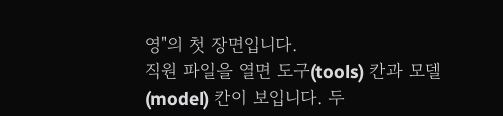영"의 첫 장면입니다.
직원 파일을 열면 도구(tools) 칸과 모델(model) 칸이 보입니다. 두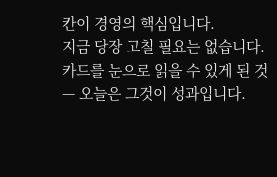칸이 경영의 핵심입니다.
지금 당장 고칠 필요는 없습니다. 카드를 눈으로 읽을 수 있게 된 것 — 오늘은 그것이 성과입니다.